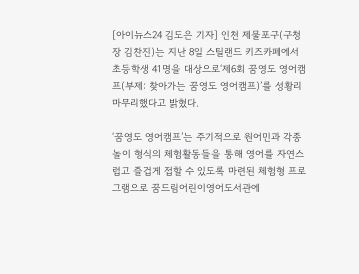[아이뉴스24 김도은 기자] 인천 제물포구(구청장 김찬진)는 지난 8일 스틸랜드 키즈카페에서 초등학생 41명을 대상으로‘제6회 꿈영도 영어캠프(부제: 찾아가는 꿈영도 영어캠프)’를 성황리 마무리했다고 밝혔다.

‘꿈영도 영어캠프’는 주기적으로 원어민과 각종 놀이 형식의 체험활동들을 통해 영어를 자연스럽고 즐겁게 접할 수 있도록 마련된 체험형 프로그램으로 꿈드림어린이영어도서관에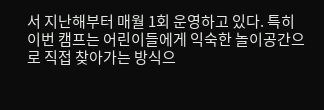서 지난해부터 매월 1회 운영하고 있다. 특히 이번 캠프는 어린이들에게 익숙한 놀이공간으로 직접 찾아가는 방식으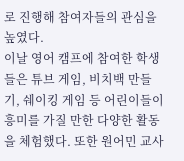로 진행해 참여자들의 관심을 높였다.
이날 영어 캠프에 참여한 학생들은 튜브 게임, 비치백 만들기, 쉐이킹 게임 등 어린이들이 흥미를 가질 만한 다양한 활동을 체험했다. 또한 원어민 교사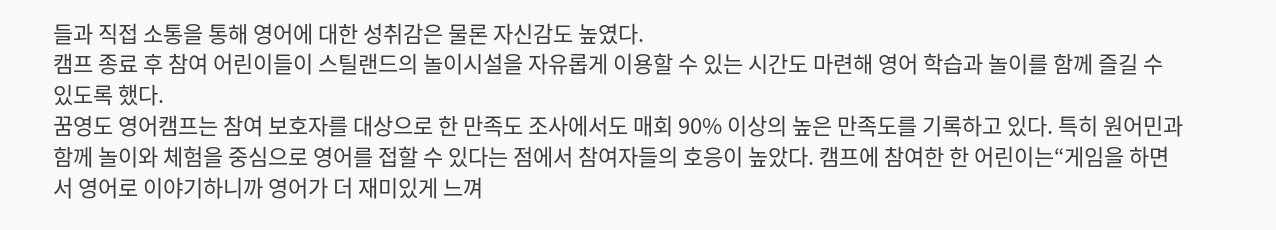들과 직접 소통을 통해 영어에 대한 성취감은 물론 자신감도 높였다.
캠프 종료 후 참여 어린이들이 스틸랜드의 놀이시설을 자유롭게 이용할 수 있는 시간도 마련해 영어 학습과 놀이를 함께 즐길 수 있도록 했다.
꿈영도 영어캠프는 참여 보호자를 대상으로 한 만족도 조사에서도 매회 90% 이상의 높은 만족도를 기록하고 있다. 특히 원어민과 함께 놀이와 체험을 중심으로 영어를 접할 수 있다는 점에서 참여자들의 호응이 높았다. 캠프에 참여한 한 어린이는“게임을 하면서 영어로 이야기하니까 영어가 더 재미있게 느껴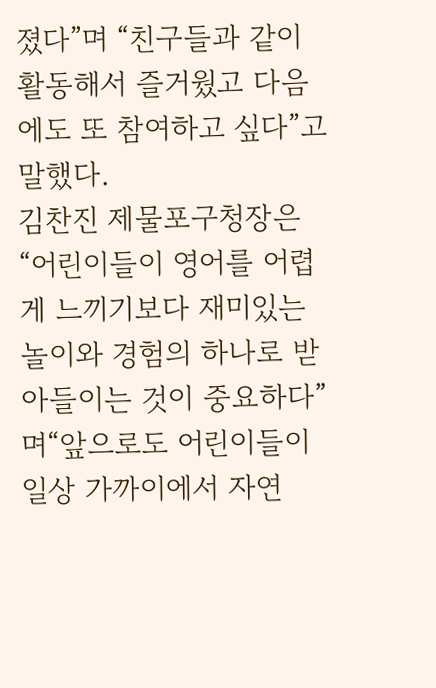졌다”며 “친구들과 같이 활동해서 즐거웠고 다음에도 또 참여하고 싶다”고 말했다.
김찬진 제물포구청장은“어린이들이 영어를 어렵게 느끼기보다 재미있는 놀이와 경험의 하나로 받아들이는 것이 중요하다”며“앞으로도 어린이들이 일상 가까이에서 자연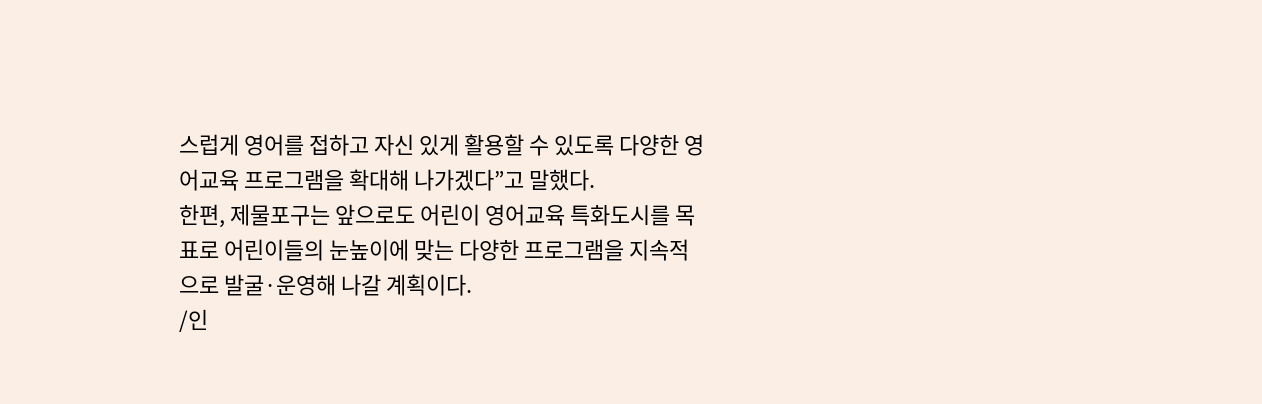스럽게 영어를 접하고 자신 있게 활용할 수 있도록 다양한 영어교육 프로그램을 확대해 나가겠다”고 말했다.
한편, 제물포구는 앞으로도 어린이 영어교육 특화도시를 목표로 어린이들의 눈높이에 맞는 다양한 프로그램을 지속적으로 발굴·운영해 나갈 계획이다.
/인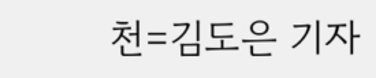천=김도은 기자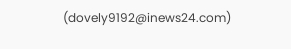(dovely9192@inews24.com)